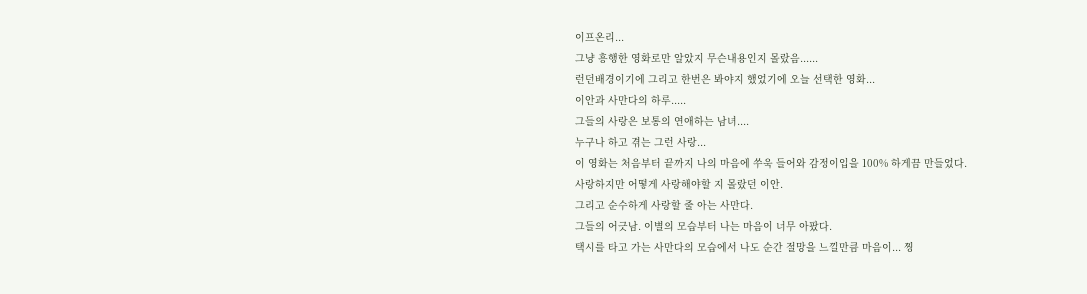이프온리...
그냥 흥행한 영화로만 알았지 무슨내용인지 몰랐음......
런던배경이기에 그리고 한번은 봐야지 했었기에 오늘 선택한 영화...
이안과 사만다의 하루.....
그들의 사랑은 보통의 연애하는 남녀....
누구나 하고 겪는 그런 사랑...
이 영화는 처음부터 끝까지 나의 마음에 쑤욱 들어와 감정이입을 100% 하게끔 만들었다.
사랑하지만 어떻게 사랑해야할 지 몰랐던 이안.
그리고 순수하게 사랑할 줄 아는 사만다.
그들의 어긋남. 이별의 모습부터 나는 마음이 너무 아팠다.
택시를 타고 가는 사만다의 모습에서 나도 순간 절망을 느낄만큼 마음이... 찡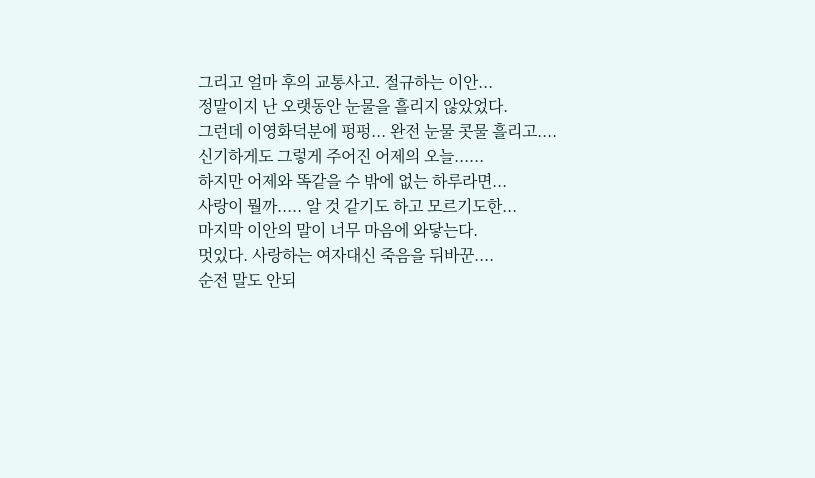그리고 얼마 후의 교통사고. 절규하는 이안...
정말이지 난 오랫동안 눈물을 흘리지 않았었다.
그런데 이영화덕분에 펑펑... 완전 눈물 콧물 흘리고....
신기하게도 그렇게 주어진 어제의 오늘......
하지만 어제와 똑같을 수 밖에 없는 하루라면...
사랑이 뭘까..... 알 것 같기도 하고 모르기도한...
마지막 이안의 말이 너무 마음에 와닿는다.
멋있다. 사랑하는 여자대신 죽음을 뒤바꾼....
순전 말도 안되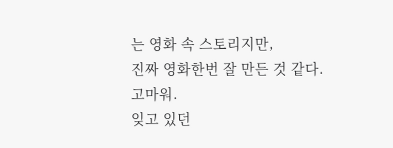는 영화 속 스토리지만,
진짜 영화한번 잘 만든 것 같다.
고마워.
잊고 있던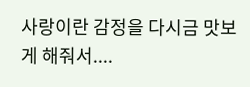사랑이란 감정을 다시금 맛보게 해줘서....